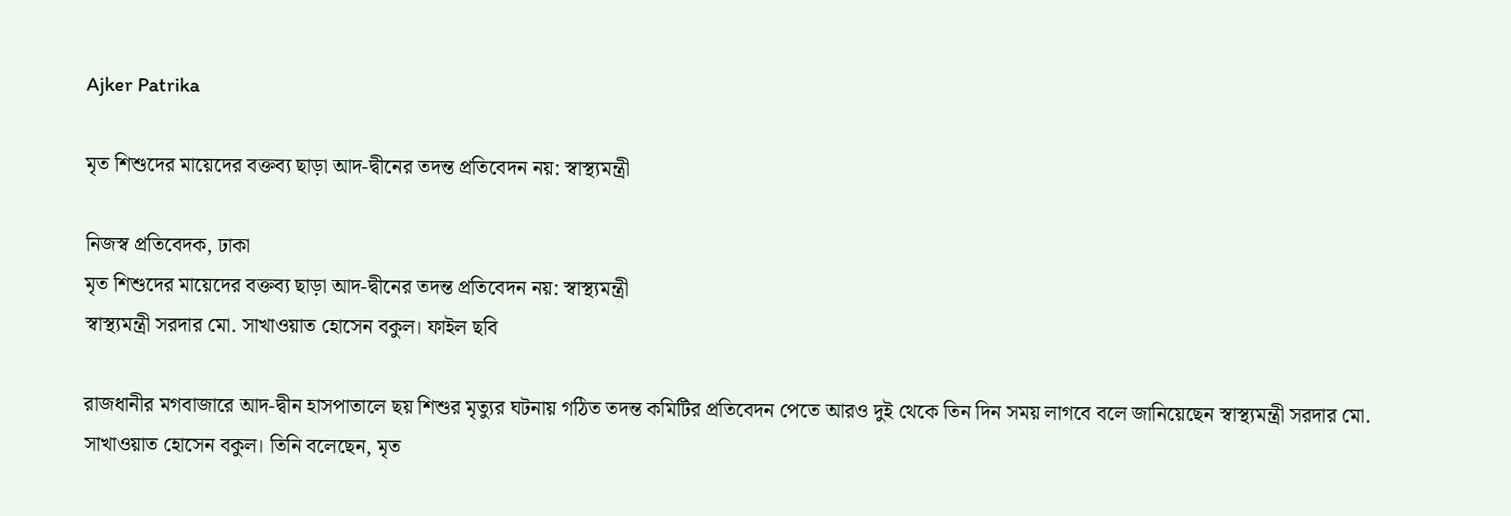Ajker Patrika

মৃত শিশুদের মায়েদের বক্তব্য ছাড়া আদ-দ্বীনের তদন্ত প্রতিবেদন নয়: স্বাস্থ্যমন্ত্রী

নিজস্ব প্রতিবেদক, ঢাকা
মৃত শিশুদের মায়েদের বক্তব্য ছাড়া আদ-দ্বীনের তদন্ত প্রতিবেদন নয়: স্বাস্থ্যমন্ত্রী
স্বাস্থ্যমন্ত্রী সরদার মো. সাখাওয়াত হোসেন বকুল। ফাইল ছবি

রাজধানীর মগবাজারে আদ-দ্বীন হাসপাতালে ছয় শিশুর মৃত্যুর ঘটনায় গঠিত তদন্ত কমিটির প্রতিবেদন পেতে আরও দুই থেকে তিন দিন সময় লাগবে বলে জানিয়েছেন স্বাস্থ্যমন্ত্রী সরদার মো. সাখাওয়াত হোসেন বকুল। তিনি বলেছেন, মৃত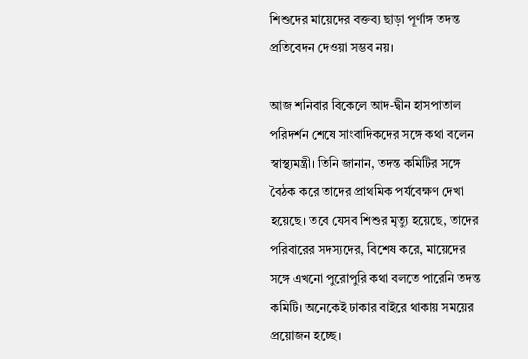শিশুদের মায়েদের বক্তব্য ছাড়া পূর্ণাঙ্গ তদন্ত প্রতিবেদন দেওয়া সম্ভব নয়।

আজ শনিবার বিকেলে আদ-দ্বীন হাসপাতাল পরিদর্শন শেষে সাংবাদিকদের সঙ্গে কথা বলেন স্বাস্থ্যমন্ত্রী। তিনি জানান, তদন্ত কমিটির সঙ্গে বৈঠক করে তাদের প্রাথমিক পর্যবেক্ষণ দেখা হয়েছে। তবে যেসব শিশুর মৃত্যু হয়েছে, তাদের পরিবারের সদস্যদের, বিশেষ করে, মায়েদের সঙ্গে এখনো পুরোপুরি কথা বলতে পারেনি তদন্ত কমিটি। অনেকেই ঢাকার বাইরে থাকায় সময়ের প্রয়োজন হচ্ছে।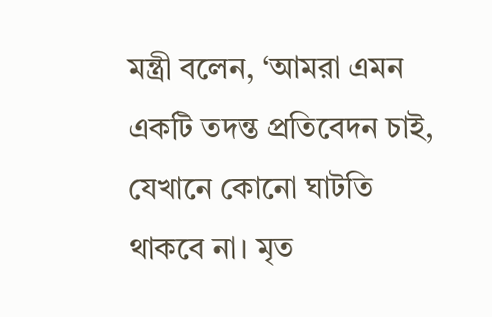মন্ত্রী বলেন, ‘আমরা এমন একটি তদন্ত প্রতিবেদন চাই, যেখানে কোনো ঘাটতি থাকবে না। মৃত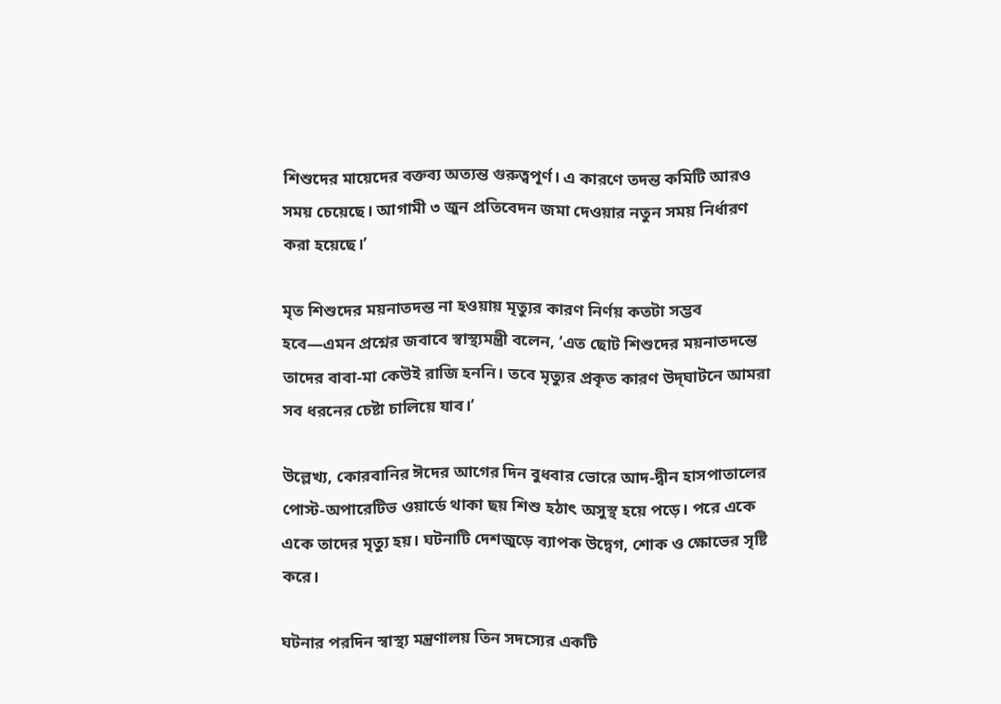শিশুদের মায়েদের বক্তব্য অত্যন্ত গুরুত্বপূর্ণ। এ কারণে তদন্ত কমিটি আরও সময় চেয়েছে। আগামী ৩ জুন প্রতিবেদন জমা দেওয়ার নতুন সময় নির্ধারণ করা হয়েছে।’

মৃত শিশুদের ময়নাতদন্ত না হওয়ায় মৃত্যুর কারণ নির্ণয় কতটা সম্ভব হবে—এমন প্রশ্নের জবাবে স্বাস্থ্যমন্ত্রী বলেন, ‘এত ছোট শিশুদের ময়নাতদন্তে তাদের বাবা-মা কেউই রাজি হননি। তবে মৃত্যুর প্রকৃত কারণ উদ্‌ঘাটনে আমরা সব ধরনের চেষ্টা চালিয়ে যাব।’

উল্লেখ্য, কোরবানির ঈদের আগের দিন বুধবার ভোরে আদ-দ্বীন হাসপাতালের পোস্ট-অপারেটিভ ওয়ার্ডে থাকা ছয় শিশু হঠাৎ অসুস্থ হয়ে পড়ে। পরে একে একে তাদের মৃত্যু হয়। ঘটনাটি দেশজুড়ে ব্যাপক উদ্বেগ, শোক ও ক্ষোভের সৃষ্টি করে।

ঘটনার পরদিন স্বাস্থ্য মন্ত্রণালয় তিন সদস্যের একটি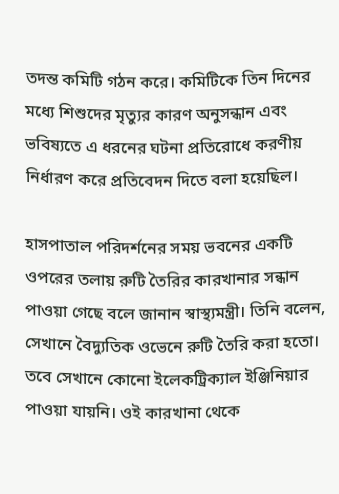তদন্ত কমিটি গঠন করে। কমিটিকে তিন দিনের মধ্যে শিশুদের মৃত্যুর কারণ অনুসন্ধান এবং ভবিষ্যতে এ ধরনের ঘটনা প্রতিরোধে করণীয় নির্ধারণ করে প্রতিবেদন দিতে বলা হয়েছিল।

হাসপাতাল পরিদর্শনের সময় ভবনের একটি ওপরের তলায় রুটি তৈরির কারখানার সন্ধান পাওয়া গেছে বলে জানান স্বাস্থ্যমন্ত্রী। তিনি বলেন, সেখানে বৈদ্যুতিক ওভেনে রুটি তৈরি করা হতো। তবে সেখানে কোনো ইলেকট্রিক্যাল ইঞ্জিনিয়ার পাওয়া যায়নি। ওই কারখানা থেকে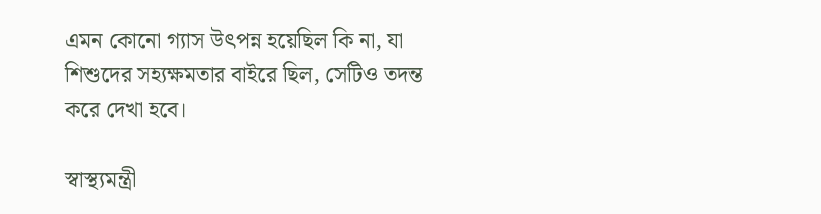এমন কোনো গ্যাস উৎপন্ন হয়েছিল কি না, যা শিশুদের সহ্যক্ষমতার বাইরে ছিল, সেটিও তদন্ত করে দেখা হবে।

স্বাস্থ্যমন্ত্রী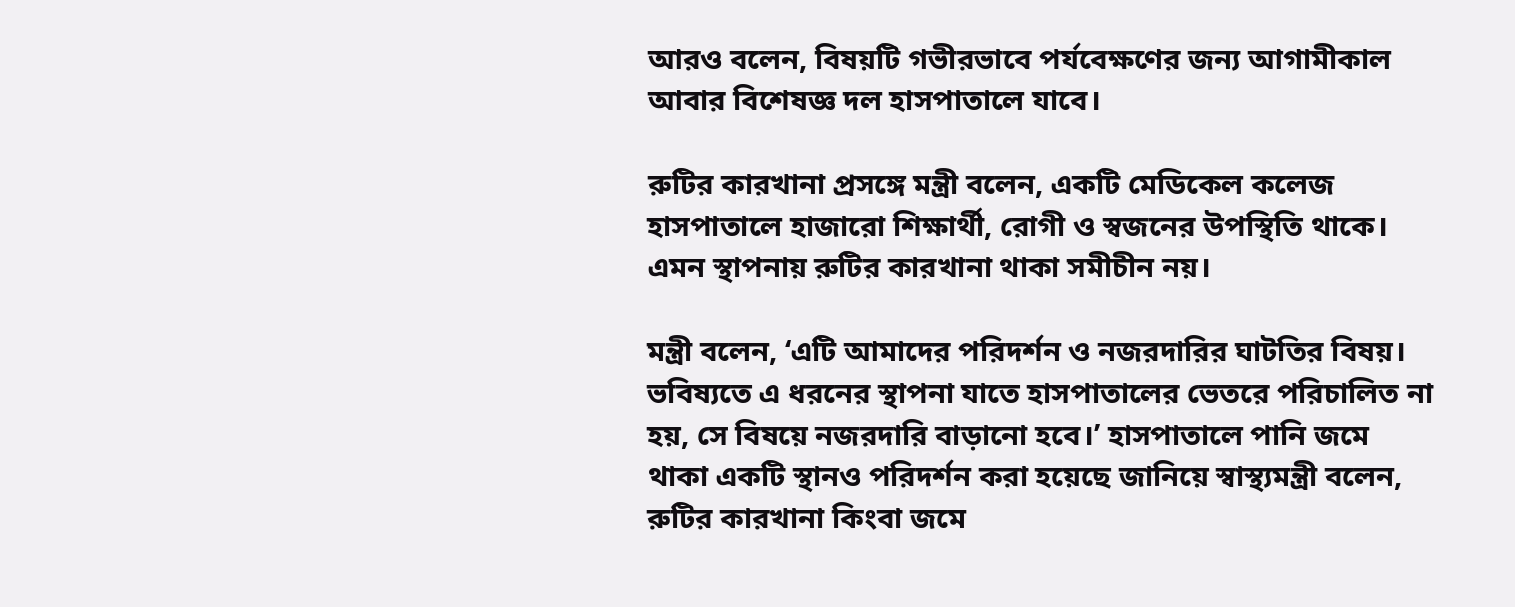আরও বলেন, বিষয়টি গভীরভাবে পর্যবেক্ষণের জন্য আগামীকাল আবার বিশেষজ্ঞ দল হাসপাতালে যাবে।

রুটির কারখানা প্রসঙ্গে মন্ত্রী বলেন, একটি মেডিকেল কলেজ হাসপাতালে হাজারো শিক্ষার্থী, রোগী ও স্বজনের উপস্থিতি থাকে। এমন স্থাপনায় রুটির কারখানা থাকা সমীচীন নয়।

মন্ত্রী বলেন, ‘এটি আমাদের পরিদর্শন ও নজরদারির ঘাটতির বিষয়। ভবিষ্যতে এ ধরনের স্থাপনা যাতে হাসপাতালের ভেতরে পরিচালিত না হয়, সে বিষয়ে নজরদারি বাড়ানো হবে।’ হাসপাতালে পানি জমে থাকা একটি স্থানও পরিদর্শন করা হয়েছে জানিয়ে স্বাস্থ্যমন্ত্রী বলেন, রুটির কারখানা কিংবা জমে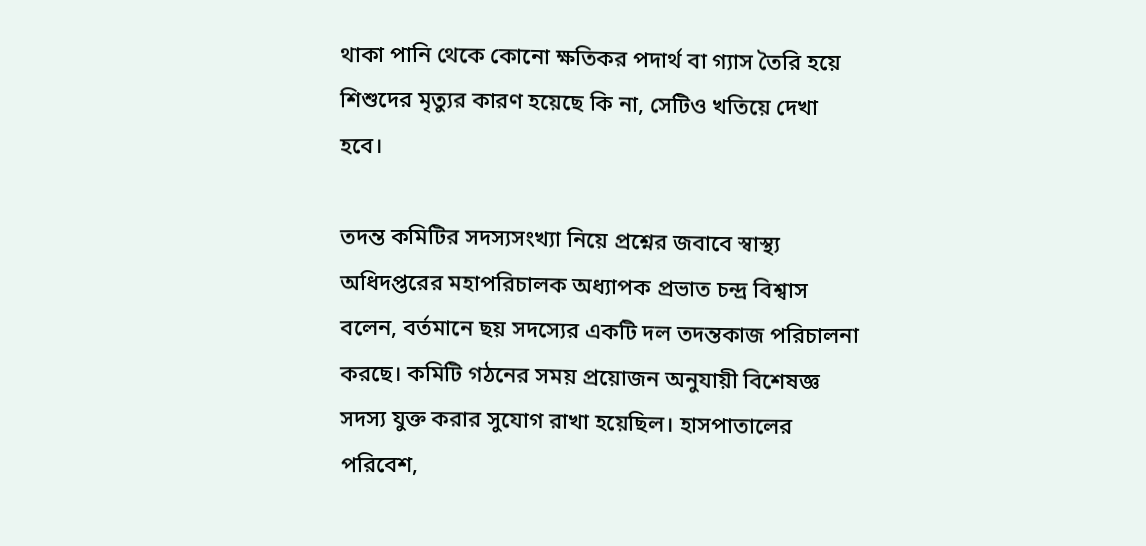থাকা পানি থেকে কোনো ক্ষতিকর পদার্থ বা গ্যাস তৈরি হয়ে শিশুদের মৃত্যুর কারণ হয়েছে কি না, সেটিও খতিয়ে দেখা হবে।

তদন্ত কমিটির সদস্যসংখ্যা নিয়ে প্রশ্নের জবাবে স্বাস্থ্য অধিদপ্তরের মহাপরিচালক অধ্যাপক প্রভাত চন্দ্র বিশ্বাস বলেন, বর্তমানে ছয় সদস্যের একটি দল তদন্তকাজ পরিচালনা করছে। কমিটি গঠনের সময় প্রয়োজন অনুযায়ী বিশেষজ্ঞ সদস্য যুক্ত করার সুযোগ রাখা হয়েছিল। হাসপাতালের পরিবেশ,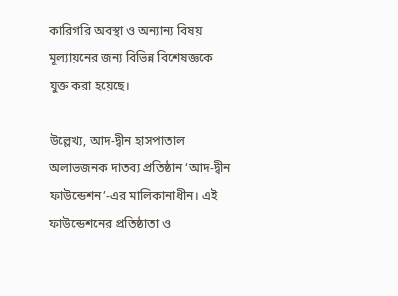কারিগরি অবস্থা ও অন্যান্য বিষয় মূল্যায়নের জন্য বিভিন্ন বিশেষজ্ঞকে যুক্ত করা হয়েছে।

উল্লেখ্য, আদ-দ্বীন হাসপাতাল অলাভজনক দাতব্য প্রতিষ্ঠান ‘আদ-দ্বীন ফাউন্ডেশন’-এর মালিকানাধীন। এই ফাউন্ডেশনের প্রতিষ্ঠাতা ও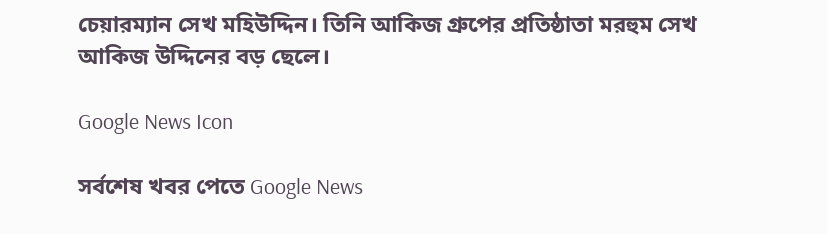চেয়ারম্যান সেখ মহিউদ্দিন। তিনি আকিজ গ্রুপের প্রতিষ্ঠাতা মরহুম সেখ আকিজ উদ্দিনের বড় ছেলে।

Google News Icon

সর্বশেষ খবর পেতে Google News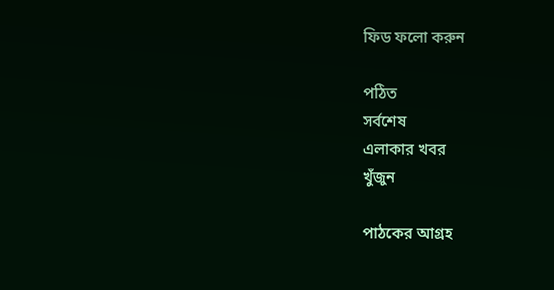ফিড ফলো করুন

পঠিত
সর্বশেষ
এলাকার খবর
খুঁজুন

পাঠকের আগ্রহ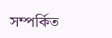সম্পর্কিত